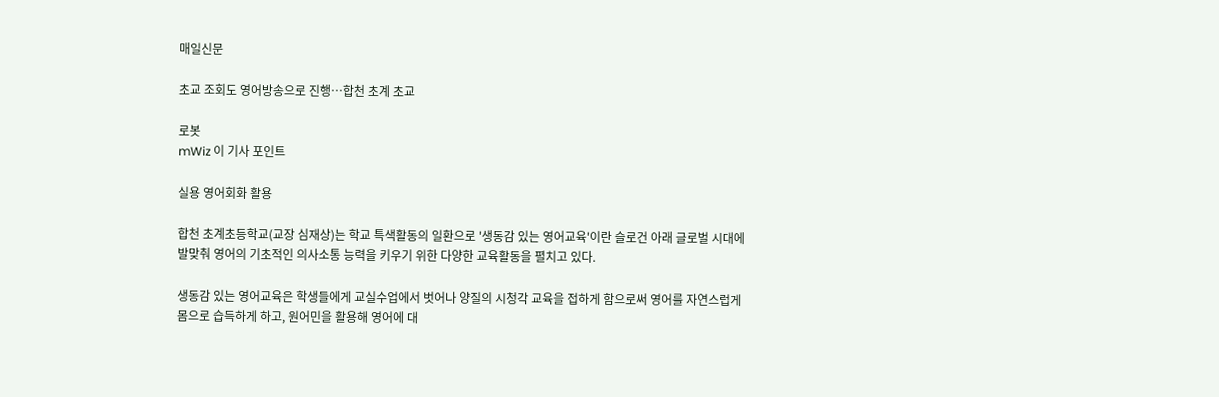매일신문

초교 조회도 영어방송으로 진행…합천 초계 초교

로봇
mWiz 이 기사 포인트

실용 영어회화 활용

합천 초계초등학교(교장 심재상)는 학교 특색활동의 일환으로 '생동감 있는 영어교육'이란 슬로건 아래 글로벌 시대에 발맞춰 영어의 기초적인 의사소통 능력을 키우기 위한 다양한 교육활동을 펼치고 있다.

생동감 있는 영어교육은 학생들에게 교실수업에서 벗어나 양질의 시청각 교육을 접하게 함으로써 영어를 자연스럽게 몸으로 습득하게 하고, 원어민을 활용해 영어에 대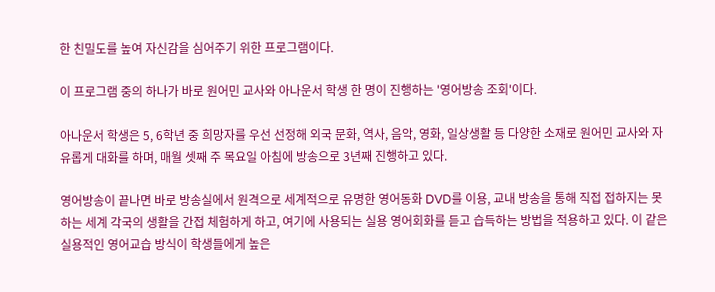한 친밀도를 높여 자신감을 심어주기 위한 프로그램이다.

이 프로그램 중의 하나가 바로 원어민 교사와 아나운서 학생 한 명이 진행하는 '영어방송 조회'이다.

아나운서 학생은 5, 6학년 중 희망자를 우선 선정해 외국 문화, 역사, 음악, 영화, 일상생활 등 다양한 소재로 원어민 교사와 자유롭게 대화를 하며, 매월 셋째 주 목요일 아침에 방송으로 3년째 진행하고 있다.

영어방송이 끝나면 바로 방송실에서 원격으로 세계적으로 유명한 영어동화 DVD를 이용, 교내 방송을 통해 직접 접하지는 못하는 세계 각국의 생활을 간접 체험하게 하고, 여기에 사용되는 실용 영어회화를 듣고 습득하는 방법을 적용하고 있다. 이 같은 실용적인 영어교습 방식이 학생들에게 높은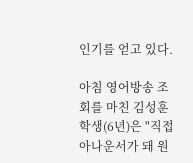인기를 얻고 있다.

아침 영어방송 조회를 마친 김성훈 학생(6년)은 "직접 아나운서가 돼 원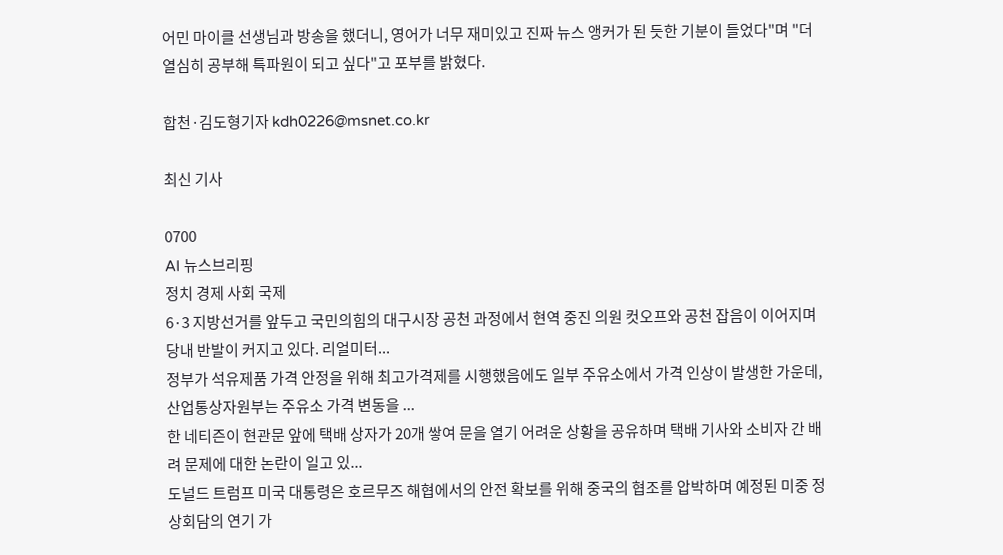어민 마이클 선생님과 방송을 했더니, 영어가 너무 재미있고 진짜 뉴스 앵커가 된 듯한 기분이 들었다"며 "더 열심히 공부해 특파원이 되고 싶다"고 포부를 밝혔다.

합천·김도형기자 kdh0226@msnet.co.kr

최신 기사

0700
AI 뉴스브리핑
정치 경제 사회 국제
6·3 지방선거를 앞두고 국민의힘의 대구시장 공천 과정에서 현역 중진 의원 컷오프와 공천 잡음이 이어지며 당내 반발이 커지고 있다. 리얼미터...
정부가 석유제품 가격 안정을 위해 최고가격제를 시행했음에도 일부 주유소에서 가격 인상이 발생한 가운데, 산업통상자원부는 주유소 가격 변동을 ...
한 네티즌이 현관문 앞에 택배 상자가 20개 쌓여 문을 열기 어려운 상황을 공유하며 택배 기사와 소비자 간 배려 문제에 대한 논란이 일고 있...
도널드 트럼프 미국 대통령은 호르무즈 해협에서의 안전 확보를 위해 중국의 협조를 압박하며 예정된 미중 정상회담의 연기 가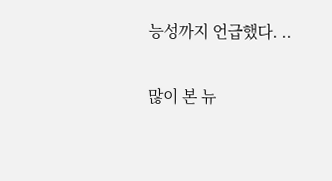능성까지 언급했다. ..

많이 본 뉴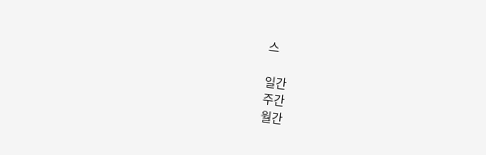스

일간
주간
월간